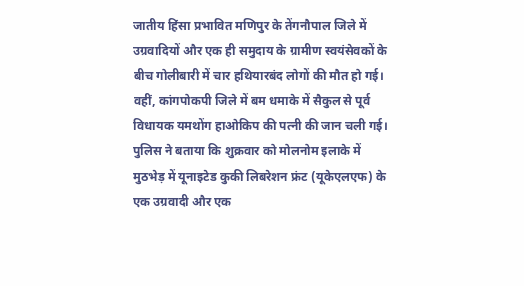जातीय हिंसा प्रभावित मणिपुर के तेंगनौपाल जिले में उग्रवादियों और एक ही समुदाय के ग्रामीण स्वयंसेवकों के बीच गोलीबारी में चार हथियारबंद लोगों की मौत हो गई। वहीं, कांगपोकपी जिले में बम धमाके में सैकुल से पूर्व विधायक यमथोंग हाओकिप की पत्नी की जान चली गई।
पुलिस ने बताया कि शुक्रवार को मोलनोम इलाके में मुठभेड़ में यूनाइटेड कुकी लिबरेशन फ्रंट (यूकेएलएफ) के एक उग्रवादी और एक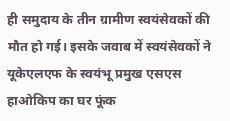ही समुदाय के तीन ग्रामीण स्वयंसेवकों की मौत हो गई। इसके जवाब में स्वयंसेवकों ने यूकेएलएफ के स्वयंभू प्रमुख एसएस हाओकिप का घर फूंक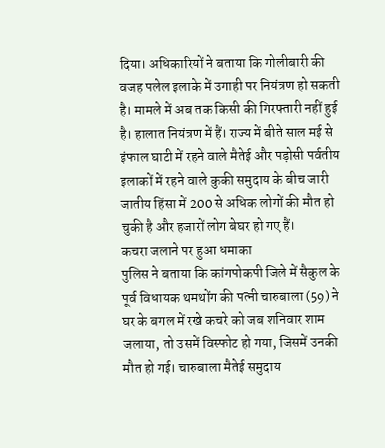दिया। अधिकारियों ने बताया कि गोलीबारी की वजह पलेल इलाके में उगाही पर नियंत्रण हो सकती है। मामले में अब तक किसी की गिरफ्तारी नहीं हुई है। हालात नियंत्रण में हैं। राज्य में बीते साल मई से इंफाल घाटी में रहने वाले मैतेई और पड़ोसी पर्वतीय इलाकों में रहने वाले कुकी समुदाय के बीच जारी जातीय हिंसा में 200 से अधिक लोगों की मौत हो चुकी है और हजारों लोग बेघर हो गए हैं।
कचरा जलाने पर हुआ धमाका
पुलिस ने बताया कि कांगपोकपी जिले में सैकुल के पूर्व विधायक थमथोंग की पत्नी चारुबाला (59) ने घर के बगल में रखे कचरे को जब शनिवार शाम जलाया, तो उसमें विस्फोट हो गया, जिसमें उनकी मौत हो गई। चारुबाला मैतेई समुदाय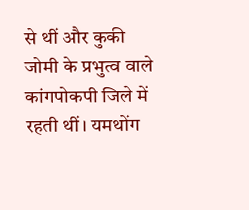से थीं और कुकी जोमी के प्रभुत्व वाले कांगपोकपी जिले में रहती थीं। यमथोंग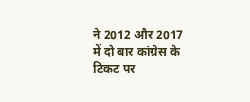ने 2012 और 2017 में दो बार कांग्रेस के टिकट पर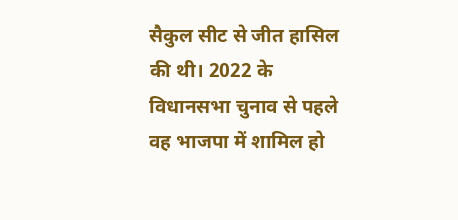सैकुल सीट से जीत हासिल की थी। 2022 के विधानसभा चुनाव से पहले वह भाजपा में शामिल हो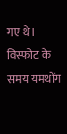गए थे। विस्फोट के समय यमथोंग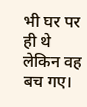भी घर पर ही थे लेकिन वह बच गए।